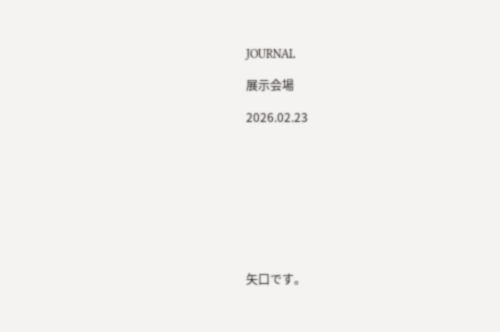JOURNAL

展示会場

2026.02.23









矢口です。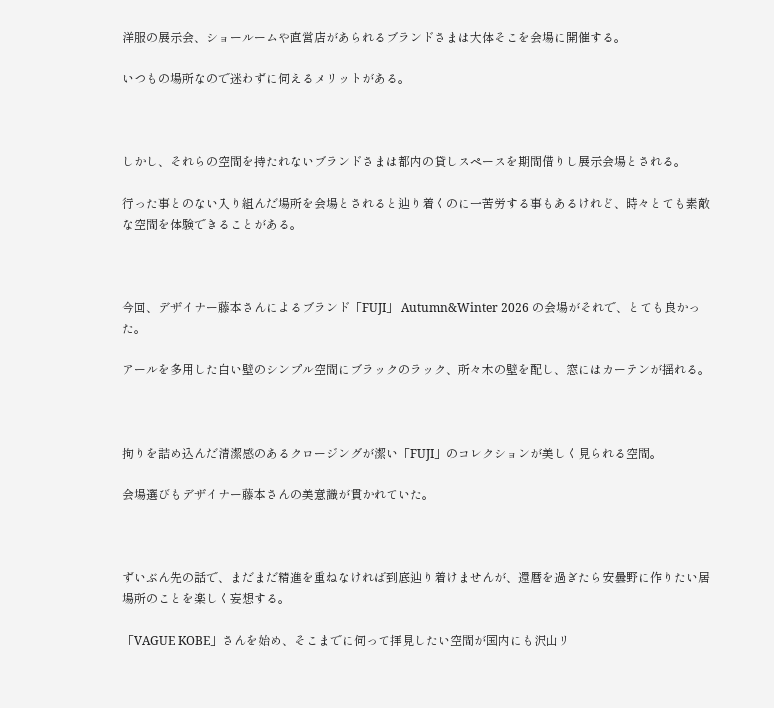洋服の展示会、ショールームや直営店があられるブランドさまは大体そこを会場に開催する。

いつもの場所なので迷わずに伺えるメリットがある。



しかし、それらの空間を持たれないブランドさまは都内の貸しスペースを期間借りし展示会場とされる。

行った事とのない入り組んだ場所を会場とされると辿り着くのに一苦労する事もあるけれど、時々とても素敵な空間を体験できることがある。



今回、デザイナー藤本さんによるブランド「FUJI」 Autumn&Winter 2026 の会場がそれで、とても良かった。

アールを多用した白い壁のシンプル空間にブラックのラック、所々木の壁を配し、窓にはカーテンが揺れる。



拘りを詰め込んだ清潔感のあるクロージングが潔い「FUJI」のコレクションが美しく見られる空間。

会場選びもデザイナー藤本さんの美意識が貫かれていた。



ずいぶん先の話で、まだまだ精進を重ねなければ到底辿り着けませんが、還暦を過ぎたら安曇野に作りたい居場所のことを楽しく妄想する。

「VAGUE KOBE」さんを始め、そこまでに伺って拝見したい空間が国内にも沢山リ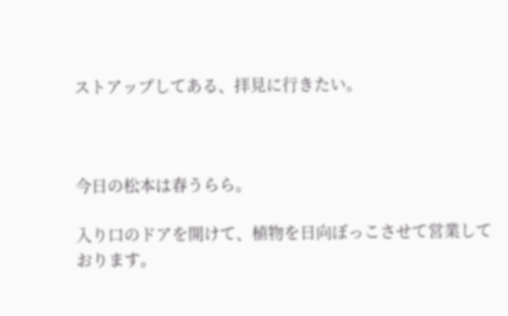ストアップしてある、拝見に行きたい。



今日の松本は春うらら。

入り口のドアを開けて、植物を日向ぼっこさせて営業しております。